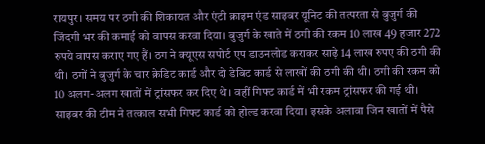रायपुर। समय पर ठगी की शिकायत और एंटी क्राइम एंड साइबर यूनिट की तत्परता से बुजुर्ग की जिंदगी भर की कमाई को वापस करवा दिया। बुजुर्ग के खाते में ठगी की रकम 10 लाख 49 हजार 272 रुपये वापस कराए गए हैं। ठग ने क्यूएस सपोर्ट एप डाउनलोड कराकर साढ़े 14 लाख रुपए की ठगी की थी। ठगों ने बुजुर्ग के चार क्रेडिट कार्ड और दो डेबिट कार्ड से लाखों की ठगी की थी। ठगी की रकम को 10 अलग-अलग खातों में ट्रांसफर कर दिए थे। वहीं गिफ्ट कार्ड में भी रकम ट्रांसफर की गई थी। साइबर की टीम ने तत्काल सभी गिफ्ट कार्ड को होल्ड करवा दिया। इसके अलावा जिन खातों में पैसे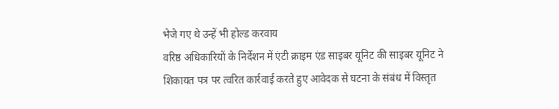भेजे गए थे उन्हें भी होल्ड करवाय
वरिष्ठ अधिकारियों के निर्देशन में एंटी क्राइम एंड साइबर यूनिट की साइबर यूनिट ने शिकायत पत्र पर त्वरित कार्रवाई करते हुए आवेदक से घटना के संबंध में विस्तृत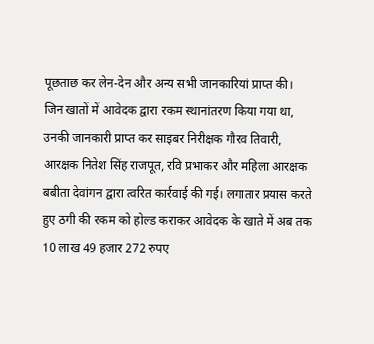पूछताछ कर लेन-देन और अन्य सभी जानकारियां प्राप्त की। जिन खातों में आवेदक द्वारा रकम स्थानांतरण किया गया था, उनकी जानकारी प्राप्त कर साइबर निरीक्षक गौरव तिवारी, आरक्षक नितेश सिंह राजपूत, रवि प्रभाकर और महिला आरक्षक बबीता देवांगन द्वारा त्वरित कार्रवाई की गई। लगातार प्रयास करते हुए ठगी की रकम को होल्ड कराकर आवेदक के खाते में अब तक 10 लाख 49 हजार 272 रुपए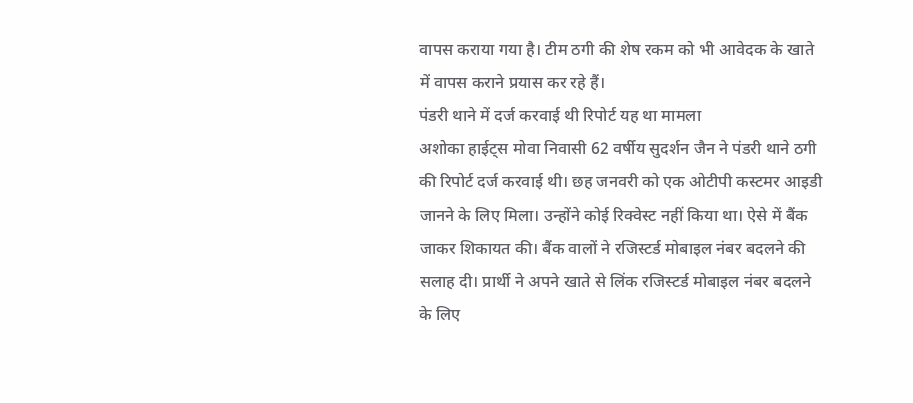वापस कराया गया है। टीम ठगी की शेष रकम को भी आवेदक के खाते में वापस कराने प्रयास कर रहे हैं।
पंडरी थाने में दर्ज करवाई थी रिपोर्ट यह था मामला
अशोका हाईट्स मोवा निवासी 62 वर्षीय सुदर्शन जैन ने पंडरी थाने ठगी की रिपोर्ट दर्ज करवाई थी। छह जनवरी को एक ओटीपी कस्टमर आइडी जानने के लिए मिला। उन्होंने कोई रिक्वेस्ट नहीं किया था। ऐसे में बैंक जाकर शिकायत की। बैंक वालों ने रजिस्टर्ड मोबाइल नंबर बदलने की सलाह दी। प्रार्थी ने अपने खाते से लिंक रजिस्टर्ड मोबाइल नंबर बदलने के लिए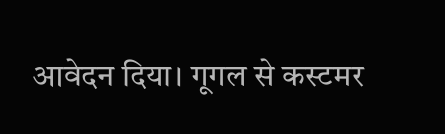आवेदन दिया। गूगल से कस्टमर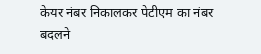केयर नंबर निकालकर पेटीएम का नंबर बदलने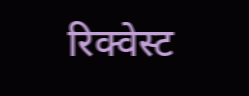रिक्वेस्ट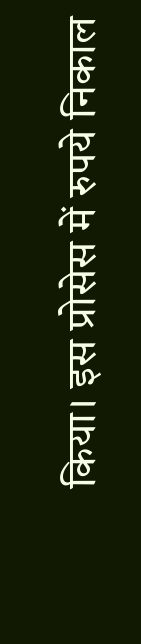किया। इस प्रोसेस में रुपये निकाल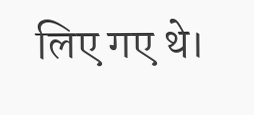लिए गए थे।